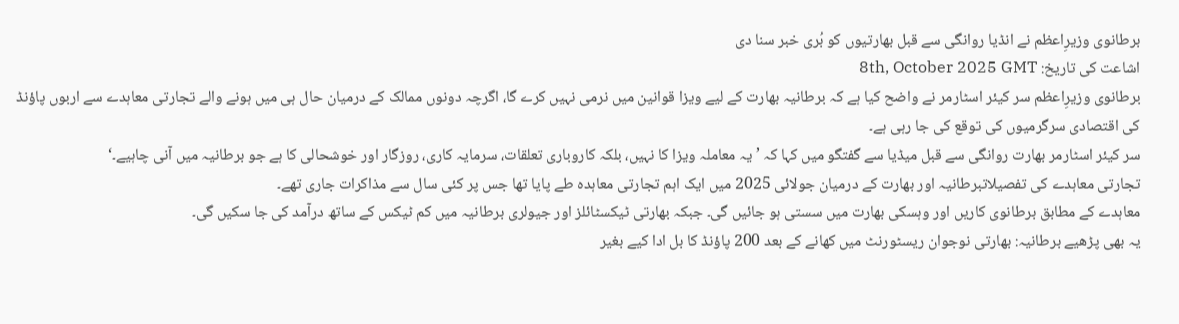برطانوی وزیرِاعظم نے انڈیا روانگی سے قبل بھارتیوں کو بُری خبر سنا دی
اشاعت کی تاریخ: 8th, October 2025 GMT
برطانوی وزیرِاعظم سر کیئر اسٹارمر نے واضح کیا ہے کہ برطانیہ بھارت کے لیے ویزا قوانین میں نرمی نہیں کرے گا، اگرچہ دونوں ممالک کے درمیان حال ہی میں ہونے والے تجارتی معاہدے سے اربوں پاؤنڈ کی اقتصادی سرگرمیوں کی توقع کی جا رہی ہے۔
سر کیئر اسٹارمر بھارت روانگی سے قبل میڈیا سے گفتگو میں کہا کہ ’ یہ معاملہ ویزا کا نہیں، بلکہ کاروباری تعلقات، سرمایہ کاری، روزگار اور خوشحالی کا ہے جو برطانیہ میں آنی چاہیے۔‘
تجارتی معاہدے کی تفصیلاتبرطانیہ اور بھارت کے درمیان جولائی 2025 میں ایک اہم تجارتی معاہدہ طے پایا تھا جس پر کئی سال سے مذاکرات جاری تھے۔
معاہدے کے مطابق برطانوی کاریں اور وہسکی بھارت میں سستی ہو جائیں گی۔ جبکہ بھارتی ٹیکسٹائلز اور جیولری برطانیہ میں کم ٹیکس کے ساتھ درآمد کی جا سکیں گی۔
یہ بھی پڑھیے برطانیہ: بھارتی نوجوان ریسٹورنٹ میں کھانے کے بعد 200 پاؤنڈ کا بل ادا کیے بغیر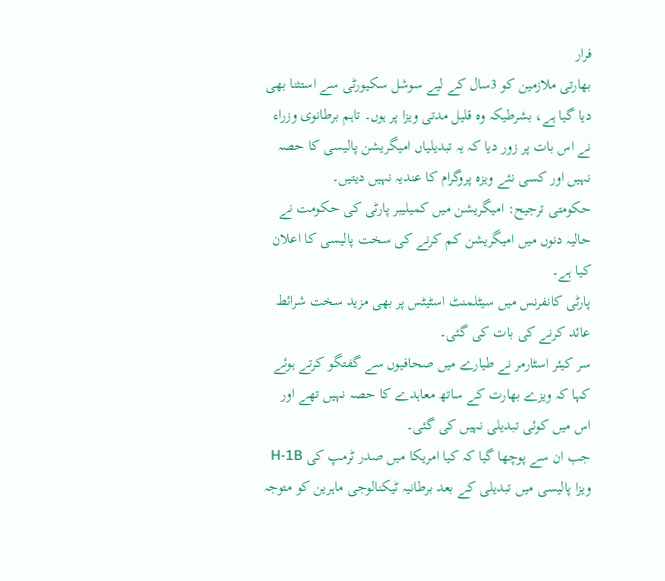فرار
بھارتی ملازمین کو 3سال کے لیے سوشل سکیورٹی سے استثنا بھی دیا گیا ہے، بشرطیکہ وہ قلیل مدتی ویزا پر ہوں۔ تاہم برطانوی وزراء نے اس بات پر زور دیا کہ یہ تبدیلیاں امیگریشن پالیسی کا حصہ نہیں اور کسی نئے ویزہ پروگرام کا عندیہ نہیں دیتیں۔
حکومتی ترجیح: امیگریشن میں کمیلیبر پارٹی کی حکومت نے حالیہ دنوں میں امیگریشن کم کرنے کی سخت پالیسی کا اعلان کیا ہے۔
پارٹی کانفرنس میں سیٹلمنٹ اسٹیٹس پر بھی مزید سخت شرائط عائد کرنے کی بات کی گئی۔
سر کیئر اسٹارمر نے طیارے میں صحافیوں سے گفتگو کرتے ہوئے کہا کہ ویزے بھارت کے ساتھ معاہدے کا حصہ نہیں تھے اور اس میں کوئی تبدیلی نہیں کی گئی۔
جب ان سے پوچھا گیا کہ کیا امریکا میں صدر ٹرمپ کی H-1B ویزا پالیسی میں تبدیلی کے بعد برطانیہ ٹیکنالوجی ماہرین کو متوجہ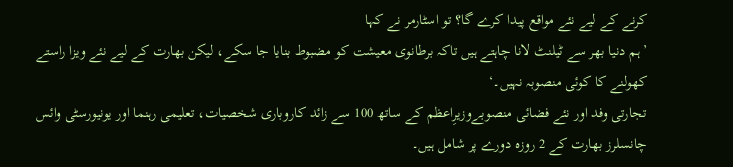کرنے کے لیے نئے مواقع پیدا کرے گا؟ تو اسٹارمر نے کہا
’ہم دنیا بھر سے ٹیلنٹ لانا چاہتے ہیں تاکہ برطانوی معیشت کو مضبوط بنایا جا سکے، لیکن بھارت کے لیے نئے ویزا راستے کھولنے کا کوئی منصوبہ نہیں۔‘
تجارتی وفد اور نئے فضائی منصوبےوزیرِاعظم کے ساتھ 100 سے زائد کاروباری شخصیات، تعلیمی رہنما اور یونیورسٹی وائس چانسلرز بھارت کے 2 روزہ دورے پر شامل ہیں۔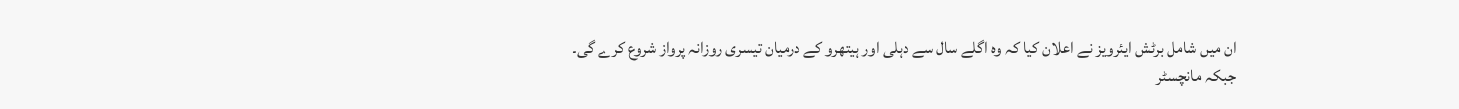ان میں شامل برٹش ایئرویز نے اعلان کیا کہ وہ اگلے سال سے دہلی اور ہیتھرو کے درمیان تیسری روزانہ پرواز شروع کرے گی۔
جبکہ مانچسٹر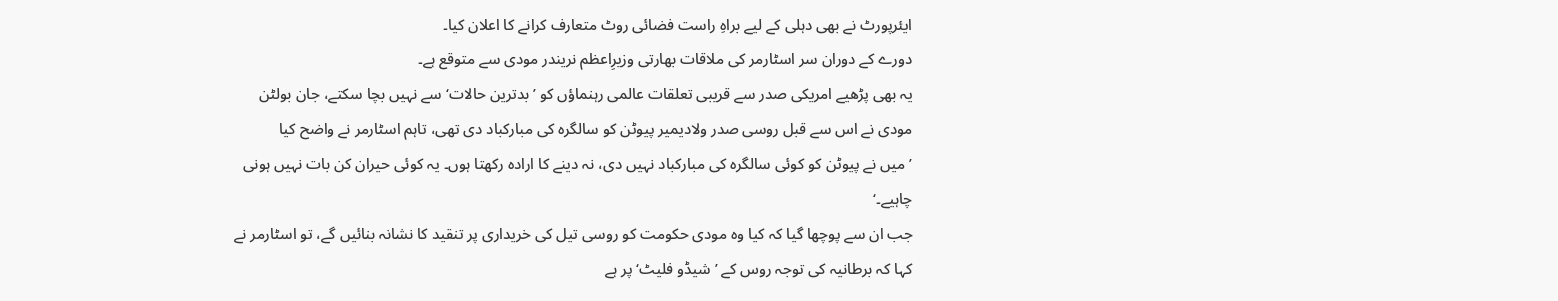ایئرپورٹ نے بھی دہلی کے لیے براہِ راست فضائی روٹ متعارف کرانے کا اعلان کیا۔
دورے کے دوران سر اسٹارمر کی ملاقات بھارتی وزیرِاعظم نریندر مودی سے متوقع ہے۔
یہ بھی پڑھیے امریکی صدر سے قریبی تعلقات عالمی رہنماؤں کو ’بدترین حالات‘ سے نہیں بچا سکتے، جان بولٹن
مودی نے اس سے قبل روسی صدر ولادیمیر پیوٹن کو سالگرہ کی مبارکباد دی تھی، تاہم اسٹارمر نے واضح کیا
’میں نے پیوٹن کو کوئی سالگرہ کی مبارکباد نہیں دی، نہ دینے کا ارادہ رکھتا ہوں۔ یہ کوئی حیران کن بات نہیں ہونی چاہیے۔‘
جب ان سے پوچھا گیا کہ کیا وہ مودی حکومت کو روسی تیل کی خریداری پر تنقید کا نشانہ بنائیں گے، تو اسٹارمر نے کہا کہ برطانیہ کی توجہ روس کے ’شیڈو فلیٹ‘ پر ہے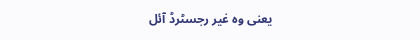یعنی وہ غیر رجسٹرڈ آئل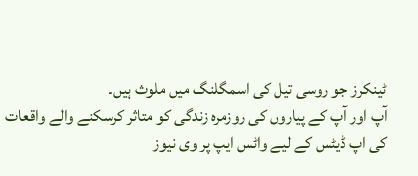ٹینکرز جو روسی تیل کی اسمگلنگ میں ملوث ہیں۔
آپ اور آپ کے پیاروں کی روزمرہ زندگی کو متاثر کرسکنے والے واقعات کی اپ ڈیٹس کے لیے واٹس ایپ پر وی نیوز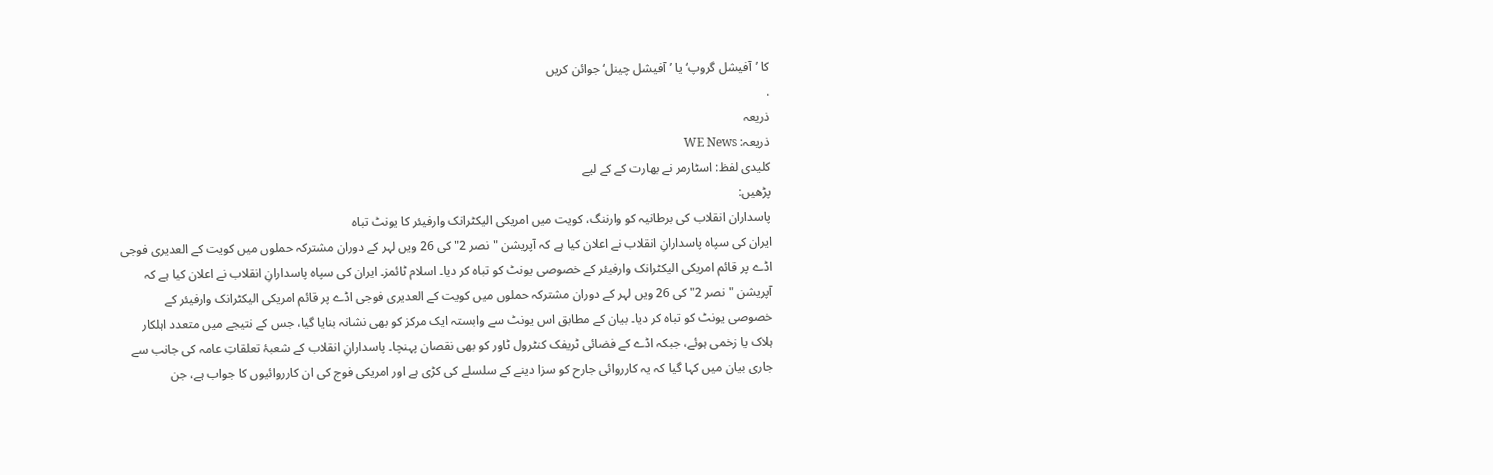کا ’آفیشل گروپ‘ یا ’آفیشل چینل‘ جوائن کریں
.
ذریعہ
ذریعہ: WE News
کلیدی لفظ: اسٹارمر نے بھارت کے کے لیے
پڑھیں:
پاسداران انقلاب کی برطانیہ کو وارننگ، کویت میں امریکی الیکٹرانک وارفیئر کا یونٹ تباہ
ایران کی سپاہ پاسدارانِ انقلاب نے اعلان کیا ہے کہ آپریشن "نصر 2" کی 26 ویں لہر کے دوران مشترکہ حملوں میں کویت کے العدیری فوجی اڈے پر قائم امریکی الیکٹرانک وارفیئر کے خصوصی یونٹ کو تباہ کر دیا۔ اسلام ٹائمز۔ ایران کی سپاہ پاسدارانِ انقلاب نے اعلان کیا ہے کہ آپریشن "نصر 2" کی 26 ویں لہر کے دوران مشترکہ حملوں میں کویت کے العدیری فوجی اڈے پر قائم امریکی الیکٹرانک وارفیئر کے خصوصی یونٹ کو تباہ کر دیا۔ بیان کے مطابق اس یونٹ سے وابستہ ایک مرکز کو بھی نشانہ بنایا گیا، جس کے نتیجے میں متعدد اہلکار ہلاک یا زخمی ہوئے، جبکہ اڈے کے فضائی ٹریفک کنٹرول ٹاور کو بھی نقصان پہنچا۔ پاسدارانِ انقلاب کے شعبۂ تعلقاتِ عامہ کی جانب سے جاری بیان میں کہا گیا کہ یہ کارروائی جارح کو سزا دینے کے سلسلے کی کڑی ہے اور امریکی فوج کی ان کارروائیوں کا جواب ہے، جن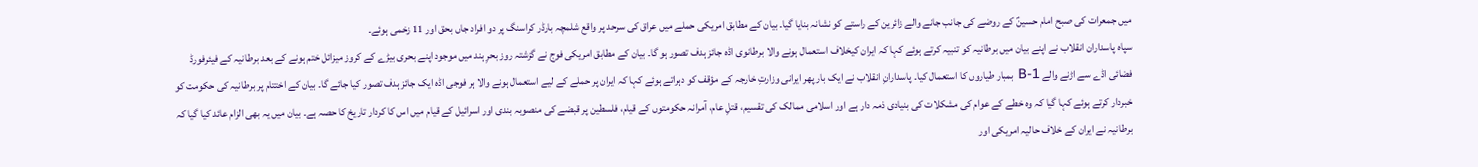میں جمعرات کی صبح امام حسینؑ کے روضے کی جانب جانے والے زائرین کے راستے کو نشانہ بنایا گیا۔ بیان کے مطابق امریکی حملے میں عراق کی سرحد پر واقع شلمچہ بارڈر کراسنگ پر دو افراد جاں بحق اور 11 زخمی ہوئے۔
سپاہ پاسداران انقلاب نے اپنے بیان میں برطانیہ کو تنبیہ کرتے ہوئے کہا کہ ایران کیخلاف استعمال ہونے والا برطانوی اڈہ جائز ہدف تصور ہو گا۔ بیان کے مطابق امریکی فوج نے گزشتہ روز بحرِ ہند میں موجود اپنے بحری بیڑے کے کروز میزائل ختم ہونے کے بعد برطانیہ کے فیئرفورڈ فضائی اڈے سے اڑنے والے B-1 بمبار طیاروں کا استعمال کیا۔ پاسدارانِ انقلاب نے ایک بار پھر ایرانی وزارتِ خارجہ کے مؤقف کو دہراتے ہوئے کہا کہ ایران پر حملے کے لیے استعمال ہونے والا ہر فوجی اڈہ ایک جائز ہدف تصور کیا جائے گا۔ بیان کے اختتام پر برطانیہ کی حکومت کو خبردار کرتے ہوئے کہا گیا کہ وہ خطے کے عوام کی مشکلات کی بنیادی ذمہ دار ہے اور اسلامی ممالک کی تقسیم، قتلِ عام، آمرانہ حکومتوں کے قیام، فلسطین پر قبضے کی منصوبہ بندی اور اسرائیل کے قیام میں اس کا کردار تاریخ کا حصہ ہے۔ بیان میں یہ بھی الزام عائد کیا گیا کہ برطانیہ نے ایران کے خلاف حالیہ امریکی اور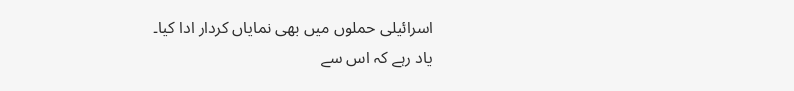اسرائیلی حملوں میں بھی نمایاں کردار ادا کیا۔
یاد رہے کہ اس سے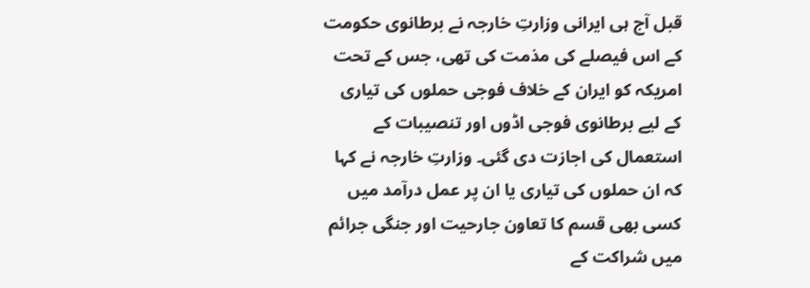قبل آج ہی ایرانی وزارتِ خارجہ نے برطانوی حکومت کے اس فیصلے کی مذمت کی تھی، جس کے تحت امریکہ کو ایران کے خلاف فوجی حملوں کی تیاری کے لیے برطانوی فوجی اڈوں اور تنصیبات کے استعمال کی اجازت دی گئی۔ وزارتِ خارجہ نے کہا کہ ان حملوں کی تیاری یا ان پر عمل درآمد میں کسی بھی قسم کا تعاون جارحیت اور جنگی جرائم میں شراکت کے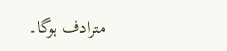مترادف ہوگا۔